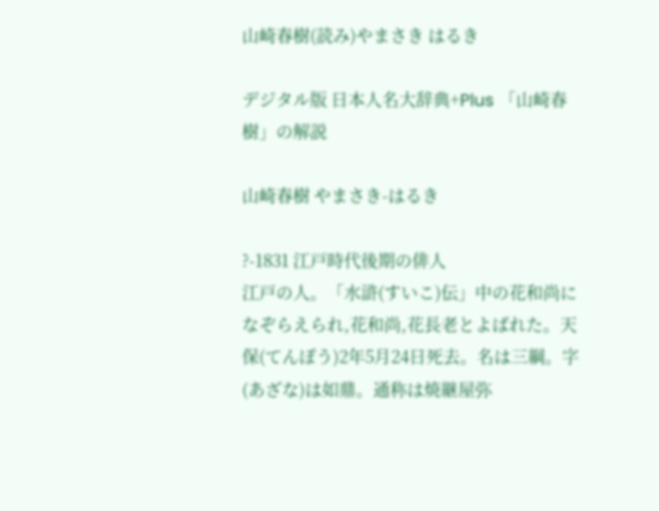山崎春樹(読み)やまさき はるき

デジタル版 日本人名大辞典+Plus 「山崎春樹」の解説

山崎春樹 やまさき-はるき

?-1831 江戸時代後期の俳人
江戸の人。「水滸(すいこ)伝」中の花和尚になぞらえられ,花和尚,花長老とよばれた。天保(てんぽう)2年5月24日死去。名は三綱。字(あざな)は如鼎。通称は焼継屋弥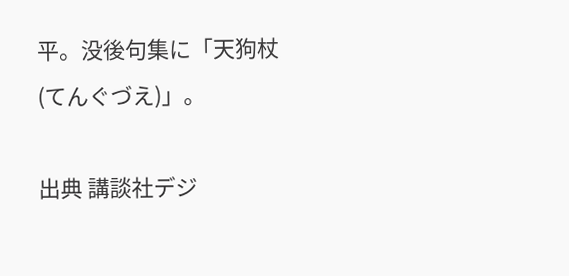平。没後句集に「天狗杖(てんぐづえ)」。

出典 講談社デジ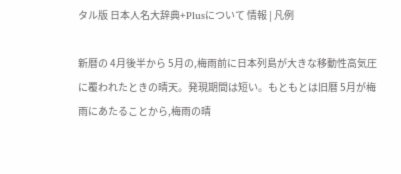タル版 日本人名大辞典+Plusについて 情報 | 凡例

新暦の 4月後半から 5月の,梅雨前に日本列島が大きな移動性高気圧に覆われたときの晴天。発現期間は短い。もともとは旧暦 5月が梅雨にあたることから,梅雨の晴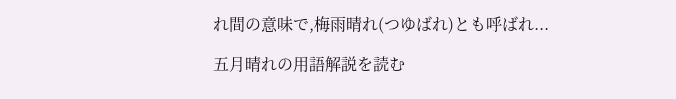れ間の意味で,梅雨晴れ(つゆばれ)とも呼ばれ...

五月晴れの用語解説を読む